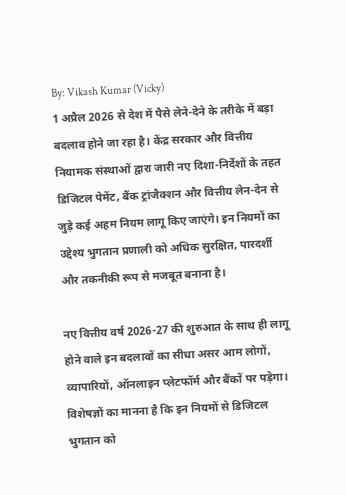By: Vikash Kumar (Vicky)
1 अप्रैल 2026 से देश में पैसे लेने-देने के तरीके में बड़ा बदलाव होने जा रहा है। केंद्र सरकार और वित्तीय नियामक संस्थाओं द्वारा जारी नए दिशा-निर्देशों के तहत डिजिटल पेमेंट, बैंक ट्रांजैक्शन और वित्तीय लेन-देन से जुड़े कई अहम नियम लागू किए जाएंगे। इन नियमों का उद्देश्य भुगतान प्रणाली को अधिक सुरक्षित, पारदर्शी और तकनीकी रूप से मजबूत बनाना है।

नए वित्तीय वर्ष 2026-27 की शुरुआत के साथ ही लागू होने वाले इन बदलावों का सीधा असर आम लोगों, व्यापारियों, ऑनलाइन प्लेटफॉर्म और बैंकों पर पड़ेगा। विशेषज्ञों का मानना है कि इन नियमों से डिजिटल भुगतान को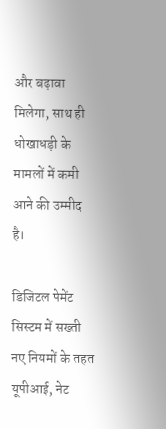और बढ़ावा मिलेगा, साथ ही धोखाधड़ी के मामलों में कमी आने की उम्मीद है।

डिजिटल पेमेंट सिस्टम में सख्ती
नए नियमों के तहत यूपीआई, नेट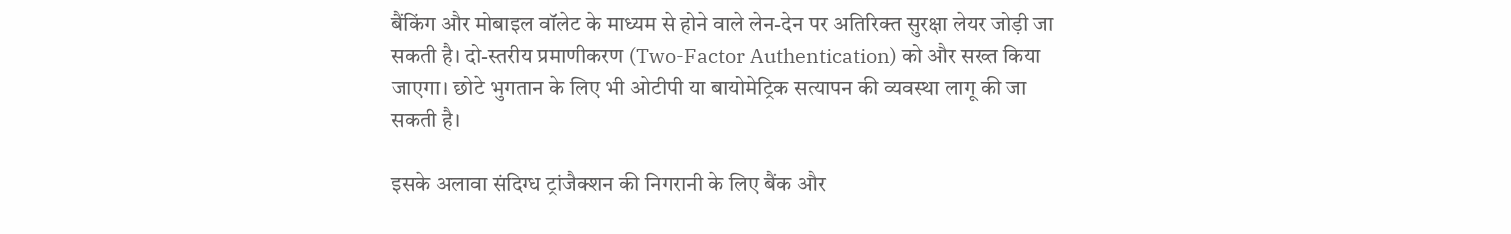बैंकिंग और मोबाइल वॉलेट के माध्यम से होने वाले लेन-देन पर अतिरिक्त सुरक्षा लेयर जोड़ी जा सकती है। दो-स्तरीय प्रमाणीकरण (Two-Factor Authentication) को और सख्त किया जाएगा। छोटे भुगतान के लिए भी ओटीपी या बायोमेट्रिक सत्यापन की व्यवस्था लागू की जा सकती है।

इसके अलावा संदिग्ध ट्रांजैक्शन की निगरानी के लिए बैंक और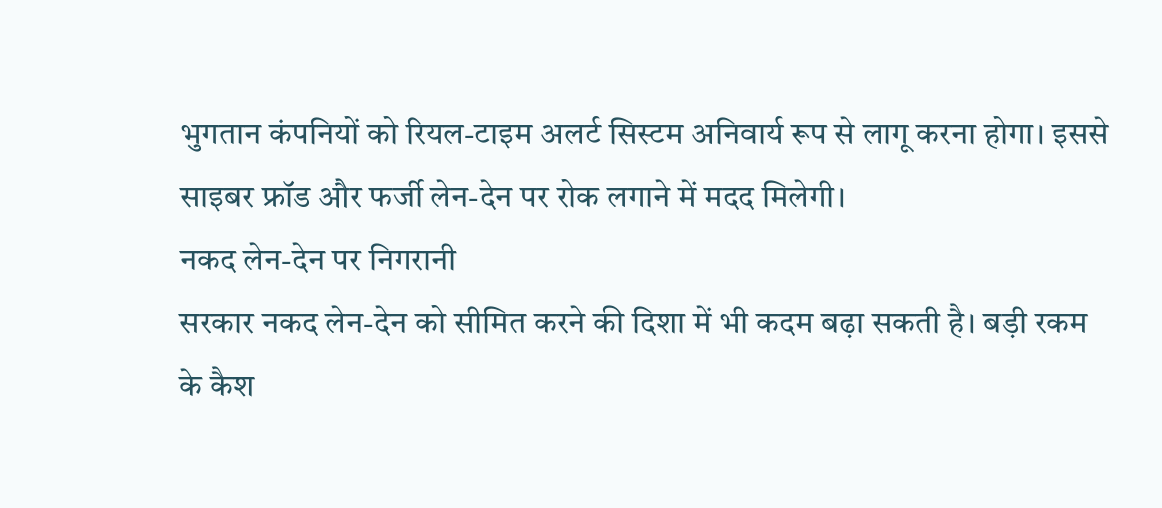भुगतान कंपनियों को रियल-टाइम अलर्ट सिस्टम अनिवार्य रूप से लागू करना होगा। इससे साइबर फ्रॉड और फर्जी लेन-देन पर रोक लगाने में मदद मिलेगी।
नकद लेन-देन पर निगरानी
सरकार नकद लेन-देन को सीमित करने की दिशा में भी कदम बढ़ा सकती है। बड़ी रकम के कैश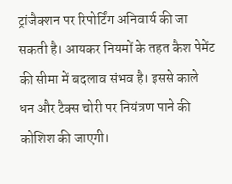ट्रांजैक्शन पर रिपोर्टिंग अनिवार्य की जा सकती है। आयकर नियमों के तहत कैश पेमेंट की सीमा में बदलाव संभव है। इससे काले धन और टैक्स चोरी पर नियंत्रण पाने की कोशिश की जाएगी।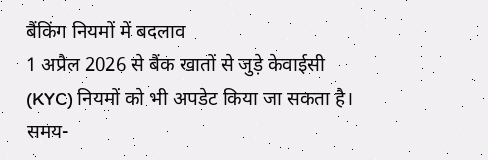बैंकिंग नियमों में बदलाव
1 अप्रैल 2026 से बैंक खातों से जुड़े केवाईसी (KYC) नियमों को भी अपडेट किया जा सकता है। समय-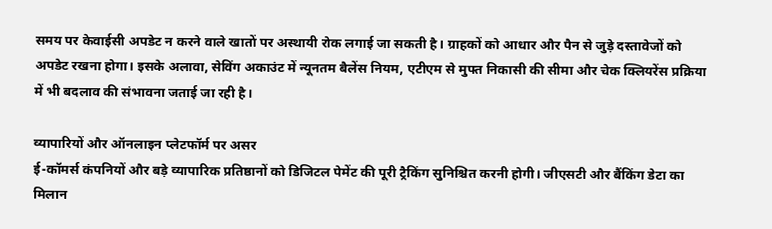समय पर केवाईसी अपडेट न करने वाले खातों पर अस्थायी रोक लगाई जा सकती है। ग्राहकों को आधार और पैन से जुड़े दस्तावेजों को अपडेट रखना होगा। इसके अलावा, सेविंग अकाउंट में न्यूनतम बैलेंस नियम, एटीएम से मुफ्त निकासी की सीमा और चेक क्लियरेंस प्रक्रिया में भी बदलाव की संभावना जताई जा रही है।

व्यापारियों और ऑनलाइन प्लेटफॉर्म पर असर
ई-कॉमर्स कंपनियों और बड़े व्यापारिक प्रतिष्ठानों को डिजिटल पेमेंट की पूरी ट्रैकिंग सुनिश्चित करनी होगी। जीएसटी और बैंकिंग डेटा का मिलान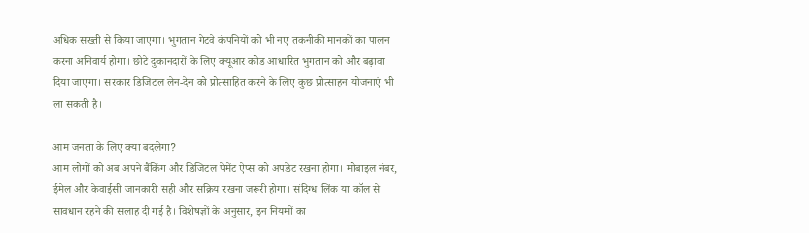अधिक सख्ती से किया जाएगा। भुगतान गेटवे कंपनियों को भी नए तकनीकी मानकों का पालन करना अनिवार्य होगा। छोटे दुकानदारों के लिए क्यूआर कोड आधारित भुगतान को और बढ़ावा दिया जाएगा। सरकार डिजिटल लेन-देन को प्रोत्साहित करने के लिए कुछ प्रोत्साहन योजनाएं भी ला सकती है।

आम जनता के लिए क्या बदलेगा?
आम लोगों को अब अपने बैंकिंग और डिजिटल पेमेंट ऐप्स को अपडेट रखना होगा। मोबाइल नंबर, ईमेल और केवाईसी जानकारी सही और सक्रिय रखना जरूरी होगा। संदिग्ध लिंक या कॉल से सावधान रहने की सलाह दी गई है। विशेषज्ञों के अनुसार, इन नियमों का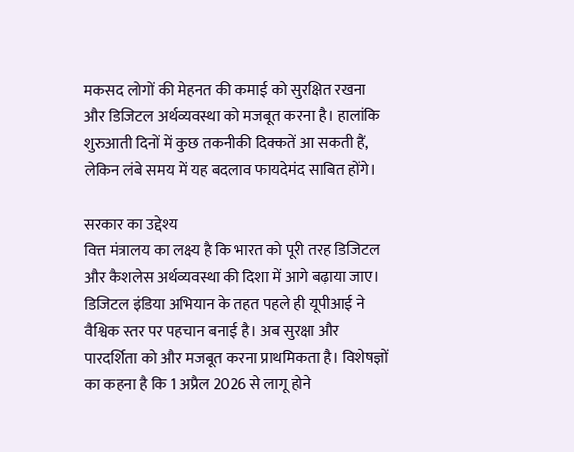मकसद लोगों की मेहनत की कमाई को सुरक्षित रखना और डिजिटल अर्थव्यवस्था को मजबूत करना है। हालांकि शुरुआती दिनों में कुछ तकनीकी दिक्कतें आ सकती हैं, लेकिन लंबे समय में यह बदलाव फायदेमंद साबित होंगे।

सरकार का उद्देश्य
वित्त मंत्रालय का लक्ष्य है कि भारत को पूरी तरह डिजिटल और कैशलेस अर्थव्यवस्था की दिशा में आगे बढ़ाया जाए। डिजिटल इंडिया अभियान के तहत पहले ही यूपीआई ने वैश्विक स्तर पर पहचान बनाई है। अब सुरक्षा और पारदर्शिता को और मजबूत करना प्राथमिकता है। विशेषज्ञों का कहना है कि 1 अप्रैल 2026 से लागू होने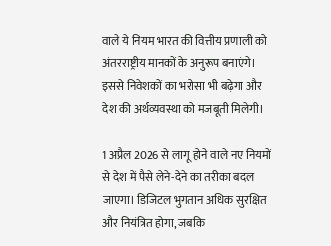वाले ये नियम भारत की वित्तीय प्रणाली को अंतरराष्ट्रीय मानकों के अनुरूप बनाएंगे। इससे निवेशकों का भरोसा भी बढ़ेगा और देश की अर्थव्यवस्था को मजबूती मिलेगी।

1 अप्रैल 2026 से लागू होने वाले नए नियमों से देश में पैसे लेने-देने का तरीका बदल जाएगा। डिजिटल भुगतान अधिक सुरक्षित और नियंत्रित होगा, जबकि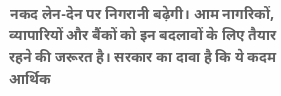नकद लेन-देन पर निगरानी बढ़ेगी। आम नागरिकों, व्यापारियों और बैंकों को इन बदलावों के लिए तैयार रहने की जरूरत है। सरकार का दावा है कि ये कदम आर्थिक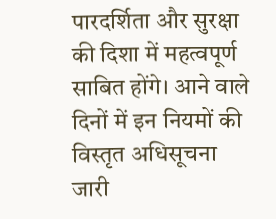पारदर्शिता और सुरक्षा की दिशा में महत्वपूर्ण साबित होंगे। आने वाले दिनों में इन नियमों की विस्तृत अधिसूचना जारी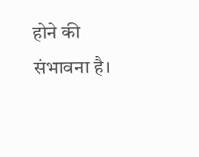होने की संभावना है।